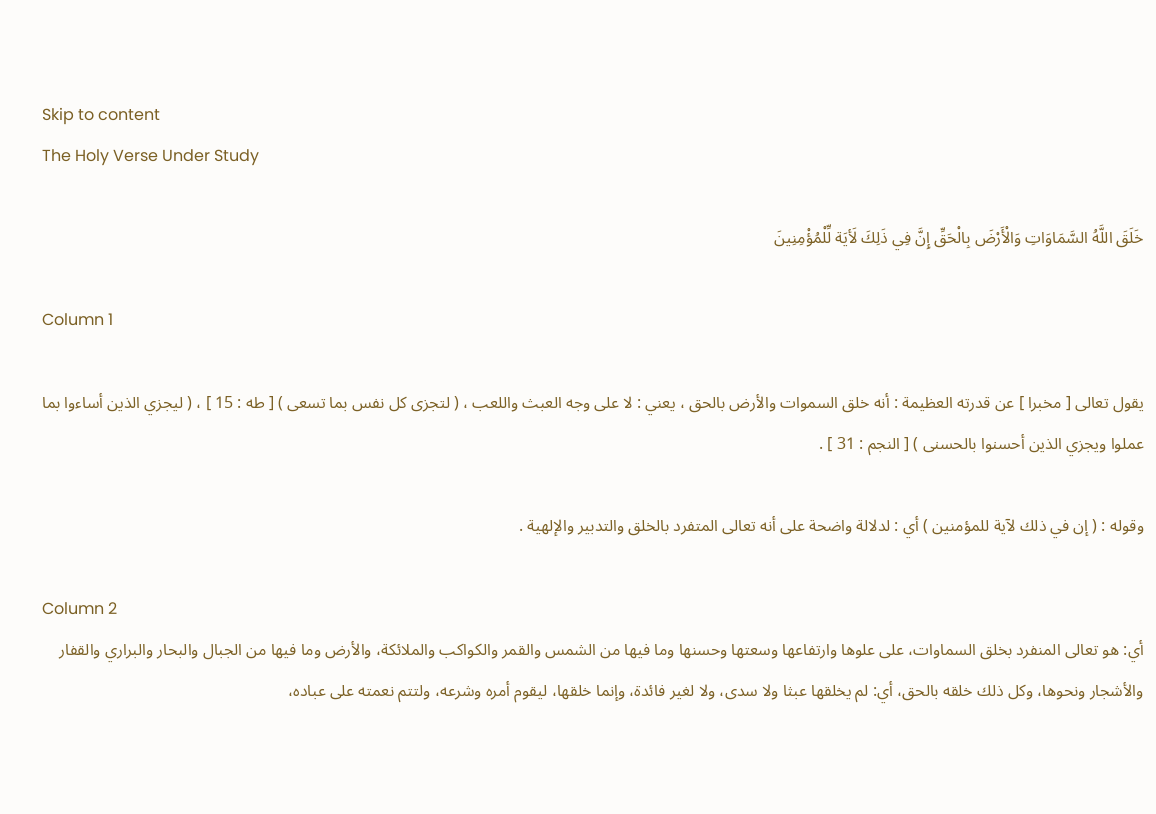Skip to content
The Holy Verse Under Study

خَلَقَ اللَّهُ السَّمَاوَاتِ وَالْأَرْضَ بِالْحَقِّ إِنَّ فِي ذَلِكَ لَأيَة لِّلْمُؤْمِنِينَ

Column 1

يقول تعالى [ مخبرا ] عن قدرته العظيمة : أنه خلق السموات والأرض بالحق ، يعني : لا على وجه العبث واللعب ، ( لتجزى كل نفس بما تسعى ) [ طه : 15 ] ، ( ليجزي الذين أساءوا بما عملوا ويجزي الذين أحسنوا بالحسنى ) [ النجم : 31 ] .

وقوله : ( إن في ذلك لآية للمؤمنين ) أي : لدلالة واضحة على أنه تعالى المتفرد بالخلق والتدبير والإلهية .

Column 2
أي: هو تعالى المنفرد بخلق السماوات، على علوها وارتفاعها وسعتها وحسنها وما فيها من الشمس والقمر والكواكب والملائكة، والأرض وما فيها من الجبال والبحار والبراري والقفار والأشجار ونحوها، وكل ذلك خلقه بالحق، أي: لم يخلقها عبثا ولا سدى، ولا لغير فائدة، وإنما خلقها، ليقوم أمره وشرعه، ولتتم نعمته على عباده،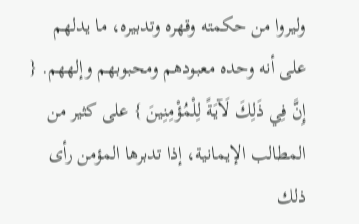وليروا من حكمته وقهره وتدبيره، ما يدلهم على أنه وحده معبودهم ومحبوبهم وإلههم. { إِنَّ فِي ذَلِكَ لَآيَةً لِلْمُؤْمِنِينَ } على كثير من المطالب الإيمانية، إذا تدبرها المؤمن رأى ذلك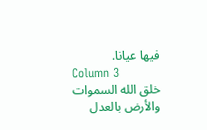فيها عيانا.
Column 3
خلق الله السموات والأرض بالعدل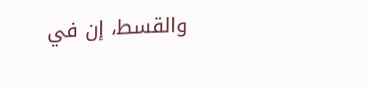والقسط، إن في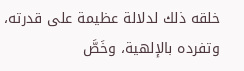خلقه ذلك لدلالة عظيمة على قدرته، وتفرده بالإلهية، وخَصَّ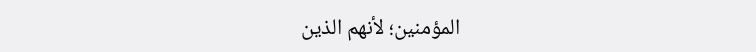المؤمنين؛ لأنهم الذين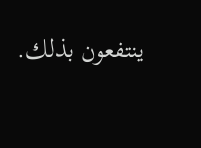ينتفعون بذلك.